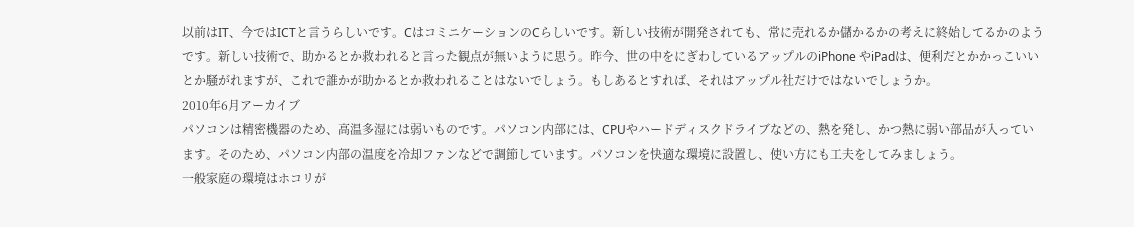以前はIT、今ではICTと言うらしいです。CはコミニケーションのCらしいです。新しい技術が開発されても、常に売れるか儲かるかの考えに終始してるかのようです。新しい技術で、助かるとか救われると言った観点が無いように思う。昨今、世の中をにぎわしているアップルのiPhone やiPadは、便利だとかかっこいいとか騒がれますが、これで誰かが助かるとか救われることはないでしょう。もしあるとすれば、それはアップル社だけではないでしょうか。
2010年6月アーカイブ
パソコンは精密機器のため、高温多湿には弱いものです。パソコン内部には、CPUやハードディスクドライブなどの、熱を発し、かつ熱に弱い部品が入っています。そのため、パソコン内部の温度を冷却ファンなどで調節しています。パソコンを快適な環境に設置し、使い方にも工夫をしてみましょう。
一般家庭の環境はホコリが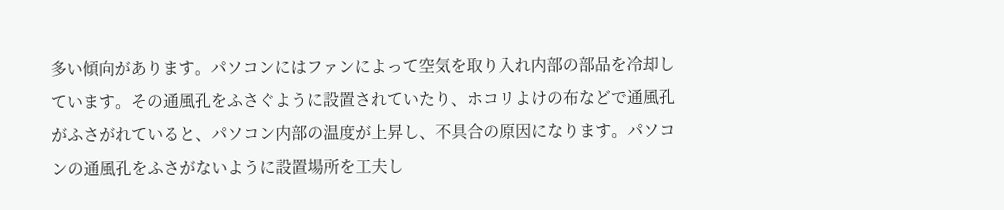多い傾向があります。パソコンにはファンによって空気を取り入れ内部の部品を冷却しています。その通風孔をふさぐように設置されていたり、ホコリよけの布などで通風孔がふさがれていると、パソコン内部の温度が上昇し、不具合の原因になります。パソコンの通風孔をふさがないように設置場所を工夫し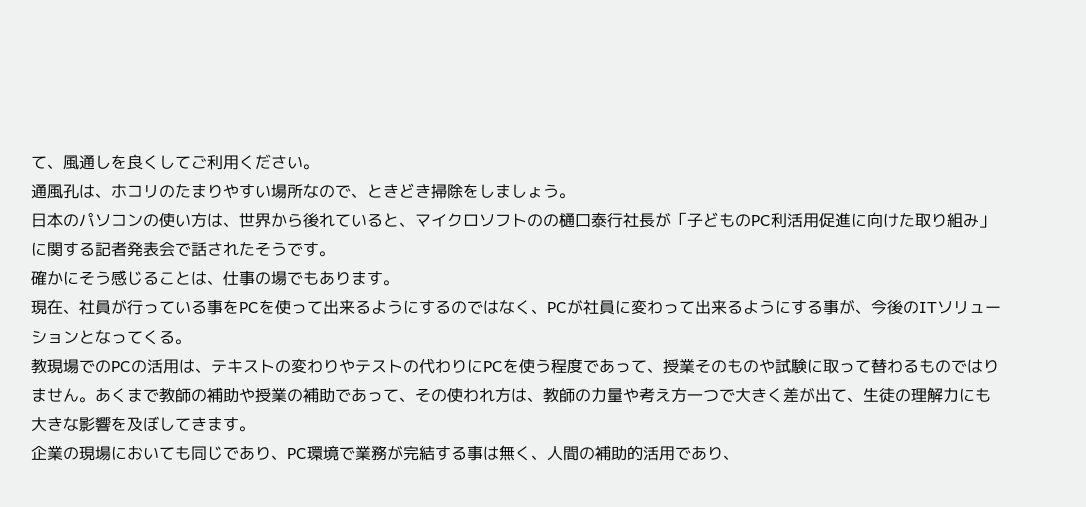て、風通しを良くしてご利用ください。
通風孔は、ホコリのたまりやすい場所なので、ときどき掃除をしましょう。
日本のパソコンの使い方は、世界から後れていると、マイクロソフトのの樋口泰行社長が「子どものPC利活用促進に向けた取り組み」に関する記者発表会で話されたそうです。
確かにそう感じることは、仕事の場でもあります。
現在、社員が行っている事をPCを使って出来るようにするのではなく、PCが社員に変わって出来るようにする事が、今後のITソリューションとなってくる。
教現場でのPCの活用は、テキストの変わりやテストの代わりにPCを使う程度であって、授業そのものや試験に取って替わるものではりません。あくまで教師の補助や授業の補助であって、その使われ方は、教師の力量や考え方一つで大きく差が出て、生徒の理解力にも大きな影響を及ぼしてきます。
企業の現場においても同じであり、PC環境で業務が完結する事は無く、人間の補助的活用であり、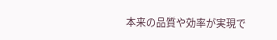本来の品質や効率が実現で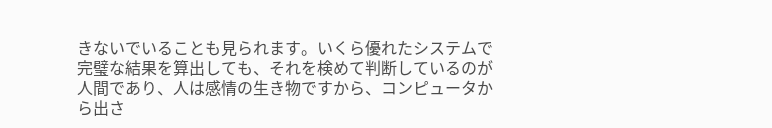きないでいることも見られます。いくら優れたシステムで完璧な結果を算出しても、それを検めて判断しているのが人間であり、人は感情の生き物ですから、コンピュータから出さ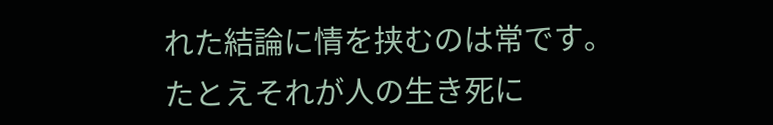れた結論に情を挟むのは常です。
たとえそれが人の生き死に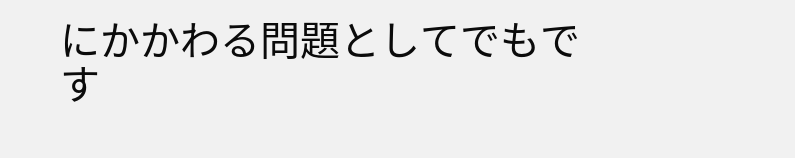にかかわる問題としてでもです